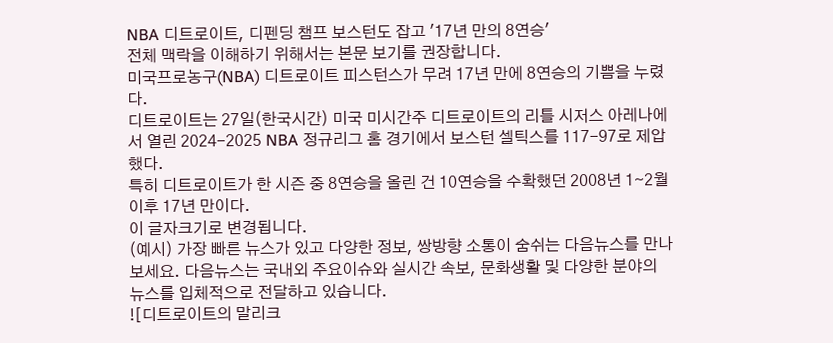NBA 디트로이트, 디펜딩 챔프 보스턴도 잡고 '17년 만의 8연승'
전체 맥락을 이해하기 위해서는 본문 보기를 권장합니다.
미국프로농구(NBA) 디트로이트 피스턴스가 무려 17년 만에 8연승의 기쁨을 누렸다.
디트로이트는 27일(한국시간) 미국 미시간주 디트로이트의 리틀 시저스 아레나에서 열린 2024-2025 NBA 정규리그 홈 경기에서 보스턴 셀틱스를 117-97로 제압했다.
특히 디트로이트가 한 시즌 중 8연승을 올린 건 10연승을 수확했던 2008년 1∼2월 이후 17년 만이다.
이 글자크기로 변경됩니다.
(예시) 가장 빠른 뉴스가 있고 다양한 정보, 쌍방향 소통이 숨쉬는 다음뉴스를 만나보세요. 다음뉴스는 국내외 주요이슈와 실시간 속보, 문화생활 및 다양한 분야의 뉴스를 입체적으로 전달하고 있습니다.
![디트로이트의 말리크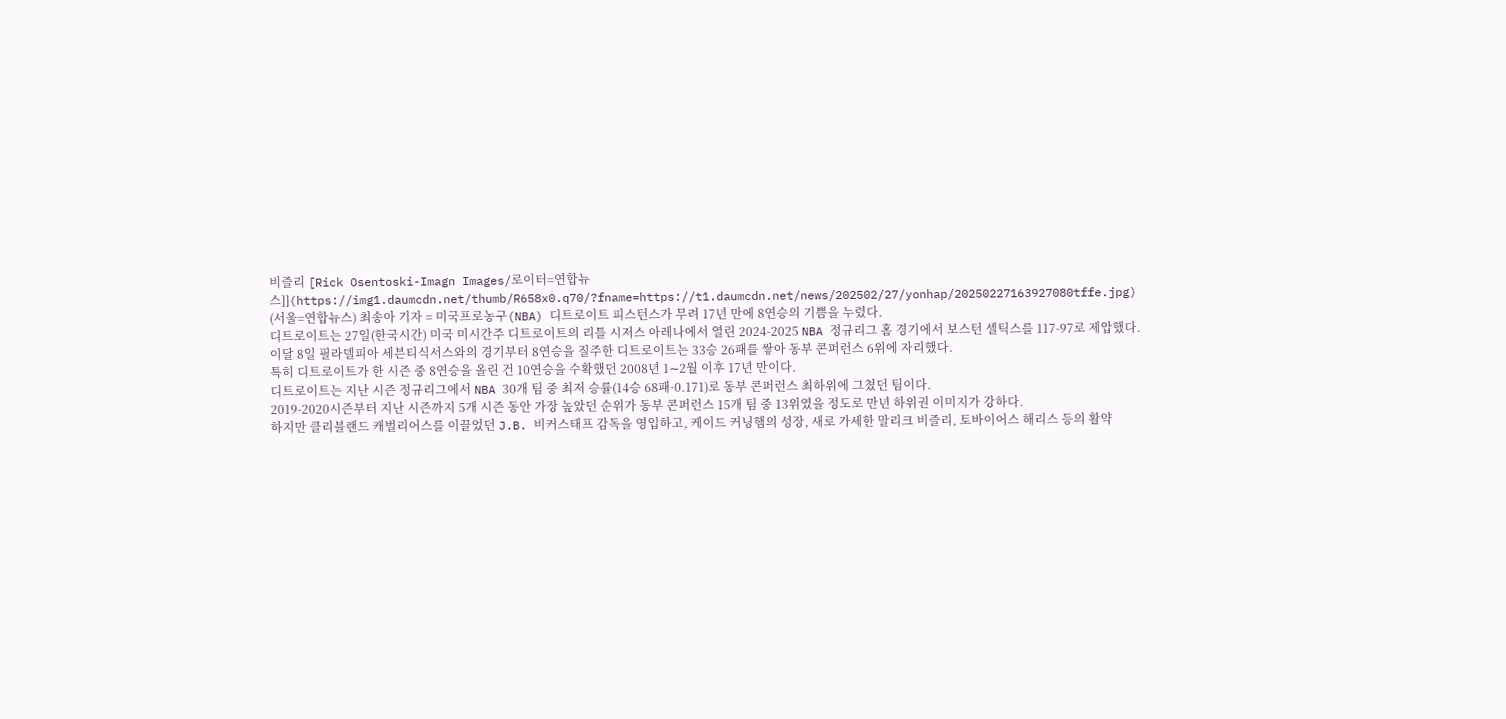비즐리 [Rick Osentoski-Imagn Images/로이터=연합뉴스]](https://img1.daumcdn.net/thumb/R658x0.q70/?fname=https://t1.daumcdn.net/news/202502/27/yonhap/20250227163927080tffe.jpg)
(서울=연합뉴스) 최송아 기자 = 미국프로농구(NBA) 디트로이트 피스턴스가 무려 17년 만에 8연승의 기쁨을 누렸다.
디트로이트는 27일(한국시간) 미국 미시간주 디트로이트의 리틀 시저스 아레나에서 열린 2024-2025 NBA 정규리그 홈 경기에서 보스턴 셀틱스를 117-97로 제압했다.
이달 8일 필라델피아 세븐티식서스와의 경기부터 8연승을 질주한 디트로이트는 33승 26패를 쌓아 동부 콘퍼런스 6위에 자리했다.
특히 디트로이트가 한 시즌 중 8연승을 올린 건 10연승을 수확했던 2008년 1∼2월 이후 17년 만이다.
디트로이트는 지난 시즌 정규리그에서 NBA 30개 팀 중 최저 승률(14승 68패·0.171)로 동부 콘퍼런스 최하위에 그쳤던 팀이다.
2019-2020시즌부터 지난 시즌까지 5개 시즌 동안 가장 높았던 순위가 동부 콘퍼런스 15개 팀 중 13위였을 정도로 만년 하위권 이미지가 강하다.
하지만 클리블랜드 캐벌리어스를 이끌었던 J.B. 비커스태프 감독을 영입하고, 케이드 커닝햄의 성장, 새로 가세한 말리크 비즐리, 토바이어스 해리스 등의 활약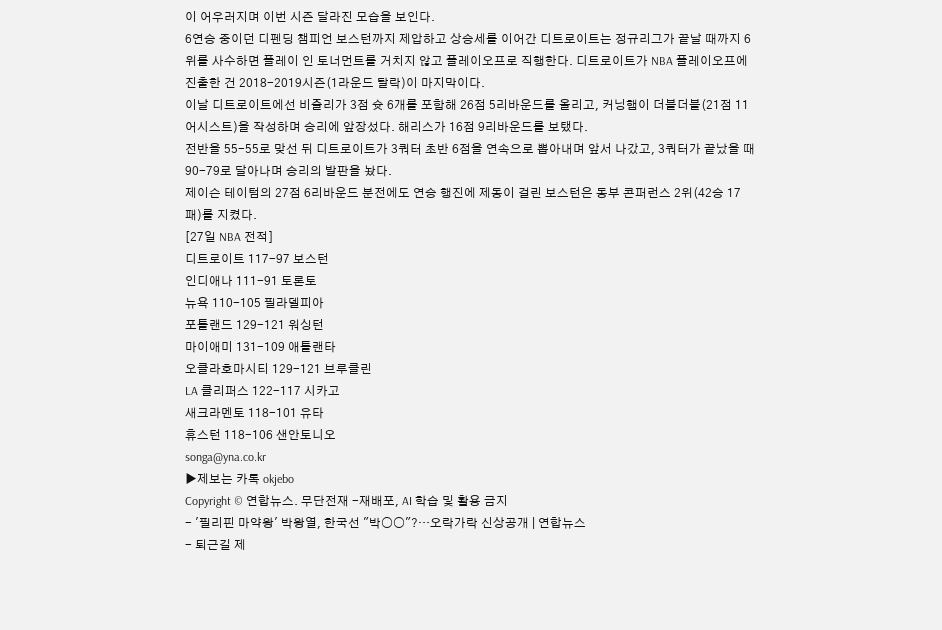이 어우러지며 이번 시즌 달라진 모습을 보인다.
6연승 중이던 디펜딩 챔피언 보스턴까지 제압하고 상승세를 이어간 디트로이트는 정규리그가 끝날 때까지 6위를 사수하면 플레이 인 토너먼트를 거치지 않고 플레이오프로 직행한다. 디트로이트가 NBA 플레이오프에 진출한 건 2018-2019시즌(1라운드 탈락)이 마지막이다.
이날 디트로이트에선 비즐리가 3점 슛 6개를 포함해 26점 5리바운드를 올리고, 커닝햄이 더블더블(21점 11어시스트)을 작성하며 승리에 앞장섰다. 해리스가 16점 9리바운드를 보탰다.
전반을 55-55로 맞선 뒤 디트로이트가 3쿼터 초반 6점을 연속으로 뽑아내며 앞서 나갔고, 3쿼터가 끝났을 때 90-79로 달아나며 승리의 발판을 놨다.
제이슨 테이텀의 27점 6리바운드 분전에도 연승 행진에 제동이 걸린 보스턴은 동부 콘퍼런스 2위(42승 17패)를 지켰다.
[27일 NBA 전적]
디트로이트 117-97 보스턴
인디애나 111-91 토론토
뉴욕 110-105 필라델피아
포틀랜드 129-121 워싱턴
마이애미 131-109 애틀랜타
오클라호마시티 129-121 브루클린
LA 클리퍼스 122-117 시카고
새크라멘토 118-101 유타
휴스턴 118-106 샌안토니오
songa@yna.co.kr
▶제보는 카톡 okjebo
Copyright © 연합뉴스. 무단전재 -재배포, AI 학습 및 활용 금지
- '필리핀 마약왕' 박왕열, 한국선 "박○○"?…오락가락 신상공개 | 연합뉴스
- 퇴근길 제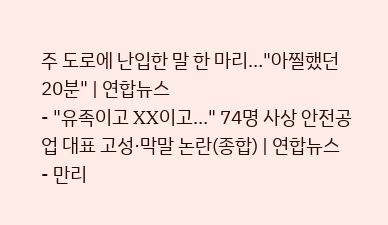주 도로에 난입한 말 한 마리…"아찔했던 20분" | 연합뉴스
- "유족이고 XX이고…" 74명 사상 안전공업 대표 고성·막말 논란(종합) | 연합뉴스
- 만리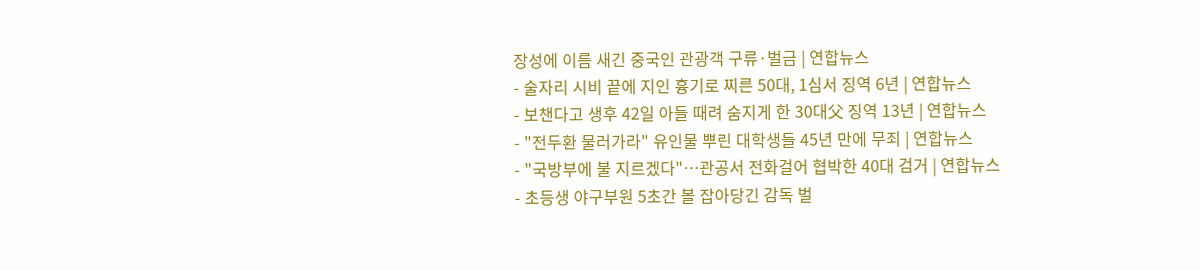장성에 이름 새긴 중국인 관광객 구류·벌금 | 연합뉴스
- 술자리 시비 끝에 지인 흉기로 찌른 50대, 1심서 징역 6년 | 연합뉴스
- 보챈다고 생후 42일 아들 때려 숨지게 한 30대父 징역 13년 | 연합뉴스
- "전두환 물러가라" 유인물 뿌린 대학생들 45년 만에 무죄 | 연합뉴스
- "국방부에 불 지르겠다"…관공서 전화걸어 협박한 40대 검거 | 연합뉴스
- 초등생 야구부원 5초간 볼 잡아당긴 감독 벌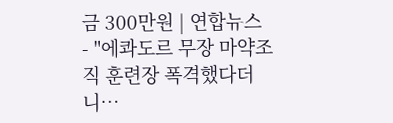금 300만원 | 연합뉴스
- "에콰도르 무장 마약조직 훈련장 폭격했다더니…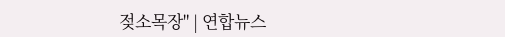젖소목장" | 연합뉴스